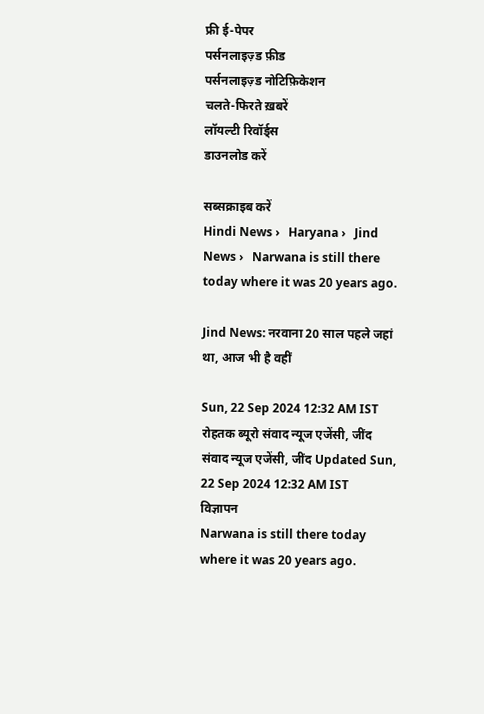फ्री ई-पेपर
पर्सनलाइज़्ड फ़ीड
पर्सनलाइज़्ड नोटिफ़िकेशन
चलते-फिरते ख़बरें
लॉयल्टी रिवॉर्ड्स
डाउनलोड करें

सब्सक्राइब करें
Hindi News ›   Haryana ›   Jind News ›   Narwana is still there today where it was 20 years ago.

Jind News: नरवाना 20 साल पहले जहां था, आज भी है वहीं

Sun, 22 Sep 2024 12:32 AM IST
रोहतक ब्यूरो संवाद न्यूज एजेंसी, जींद
संवाद न्यूज एजेंसी, जींद Updated Sun, 22 Sep 2024 12:32 AM IST
विज्ञापन
Narwana is still there today where it was 20 years ago.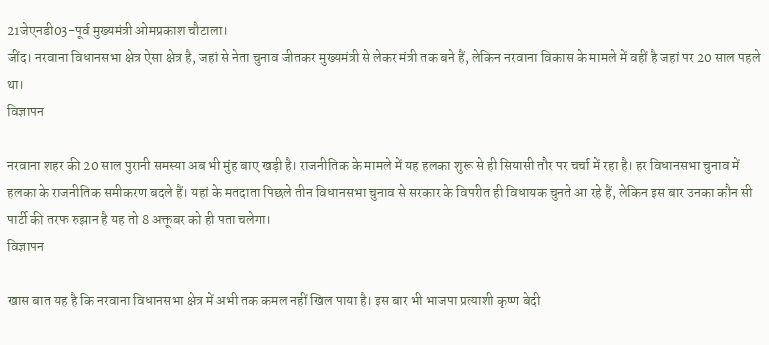21जेएनडी03-पूर्व मुख्यमंत्री ओमप्रकाश चौटाला।
जींद। नरवाना विधानसभा क्षेत्र ऐसा क्षेत्र है, जहां से नेता चुनाव जीतकर मुख्यमंत्री से लेकर मंत्री तक बने हैं, लेकिन नरवाना विकास के मामले में वहीं है जहां पर 20 साल पहले था।
विज्ञापन

नरवाना शहर की 20 साल पुरानी समस्या अब भी मुंह बाए खड़ी है। राजनीतिक के मामले में यह हलका शुरू से ही सियासी तौर पर चर्चा में रहा है। हर विधानसभा चुनाव में हलका के राजनीतिक समीकरण बदले हैं। यहां के मतदाता पिछले तीन विधानसभा चुनाव से सरकार के विपरीत ही विधायक चुनते आ रहे हैं, लेकिन इस बार उनका कौन सी पार्टी की तरफ रुझान है यह तो 8 अक्तूबर को ही पता चलेगा।
विज्ञापन

खास बात यह है कि नरवाना विधानसभा क्षेत्र में अभी तक कमल नहीं खिल पाया है। इस बार भी भाजपा प्रत्याशी कृष्ण बेदी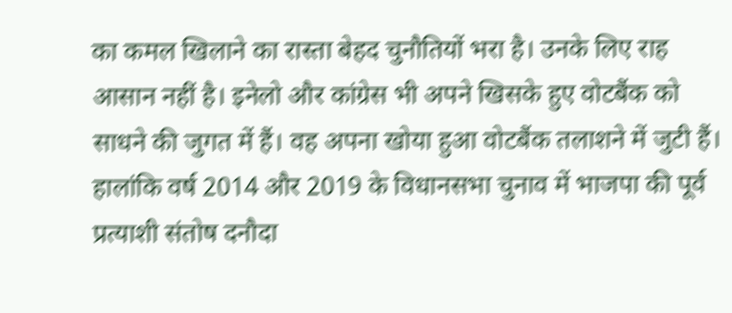का कमल खिलाने का रास्ता बेहद चुनौतियों भरा है। उनके लिए राह आसान नहीं है। इनेलो और कांग्रेस भी अपने खिसके हुए वोटबैंक को साधने की जुगत में हैं। वह अपना खोया हुआ वोटबैंक तलाशने में जुटी हैं। हालांकि वर्ष 2014 और 2019 के विधानसभा चुनाव में भाजपा की पूर्व प्रत्याशी संतोष दनौदा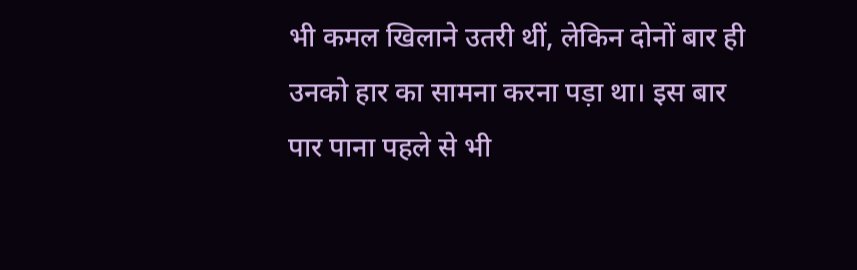भी कमल खिलाने उतरी थीं, लेकिन दोनों बार ही उनको हार का सामना करना पड़ा था। इस बार पार पाना पहले से भी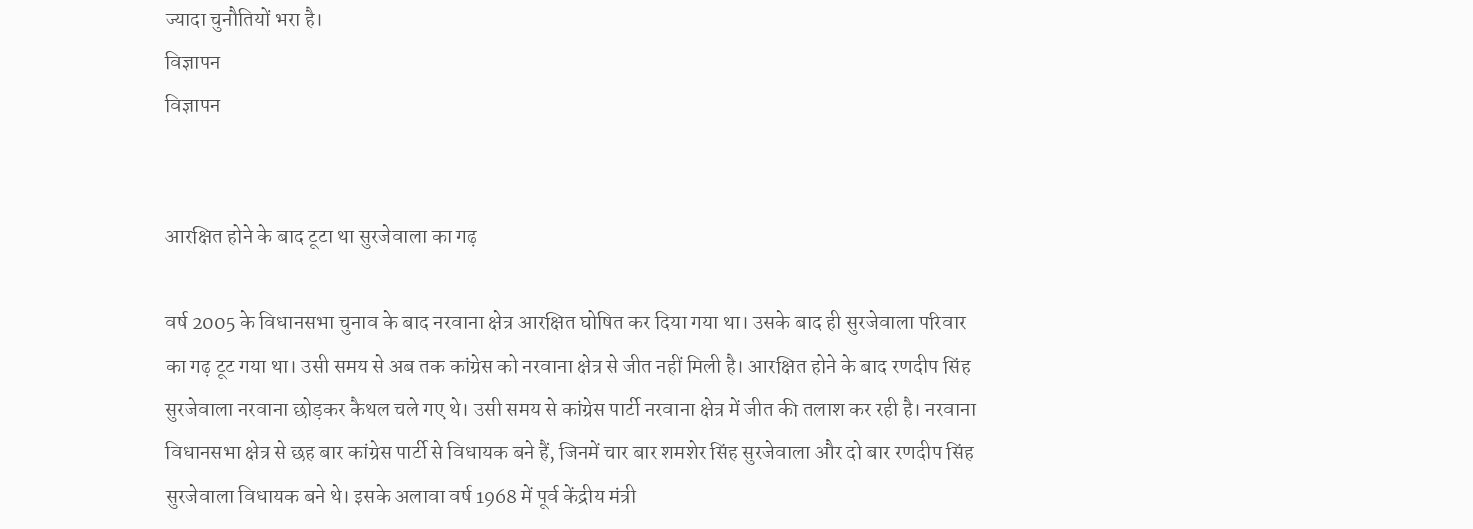ज्यादा चुनौतियों भरा है।
विज्ञापन
विज्ञापन


आरक्षित होने के बाद टूटा था सुरजेवाला का गढ़

वर्ष 2005 के विधानसभा चुनाव के बाद नरवाना क्षेत्र आरक्षित घोषित कर दिया गया था। उसके बाद ही सुरजेवाला परिवार का गढ़ टूट गया था। उसी समय से अब तक कांग्रेस को नरवाना क्षेत्र से जीत नहीं मिली है। आरक्षित होने के बाद रणदीप सिंह सुरजेवाला नरवाना छोड़कर कैथल चले गए थे। उसी समय से कांग्रेस पार्टी नरवाना क्षेत्र में जीत की तलाश कर रही है। नरवाना विधानसभा क्षेत्र से छह बार कांग्रेस पार्टी से विधायक बने हैं, जिनमें चार बार शमशेर सिंह सुरजेवाला और दो बार रणदीप सिंह सुरजेवाला विधायक बने थे। इसके अलावा वर्ष 1968 में पूर्व केंद्रीय मंत्री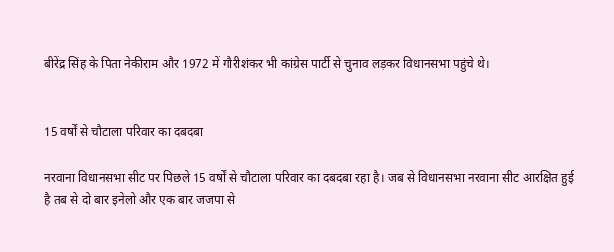बीरेंद्र सिंह के पिता नेकीराम और 1972 में गौरीशंकर भी कांग्रेस पार्टी से चुनाव लड़कर विधानसभा पहुंचे थे।


15 वर्षों से चौटाला परिवार का दबदबा

नरवाना विधानसभा सीट पर पिछले 15 वर्षों से चौटाला परिवार का दबदबा रहा है। जब से विधानसभा नरवाना सीट आरक्षित हुई है तब से दो बार इनेलो और एक बार जजपा से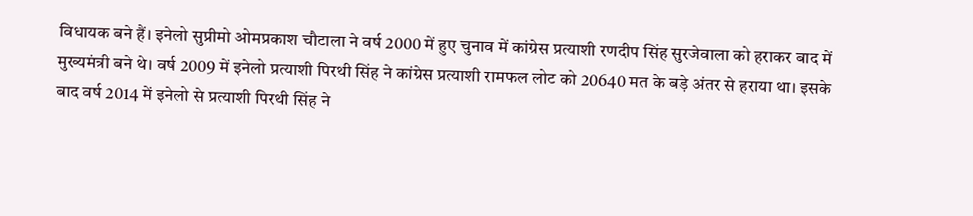विधायक बने हैं। इनेलो सुप्रीमो ओमप्रकाश चौटाला ने वर्ष 2000 में हुए चुनाव में कांग्रेस प्रत्याशी रणदीप सिंह सुरजेवाला को हराकर बाद में मुख्यमंत्री बने थे। वर्ष 2009 में इनेलो प्रत्याशी पिरथी सिंह ने कांग्रेस प्रत्याशी रामफल लोट को 20640 मत के बड़े अंतर से हराया था। इसके बाद वर्ष 2014 में इनेलो से प्रत्याशी पिरथी सिंह ने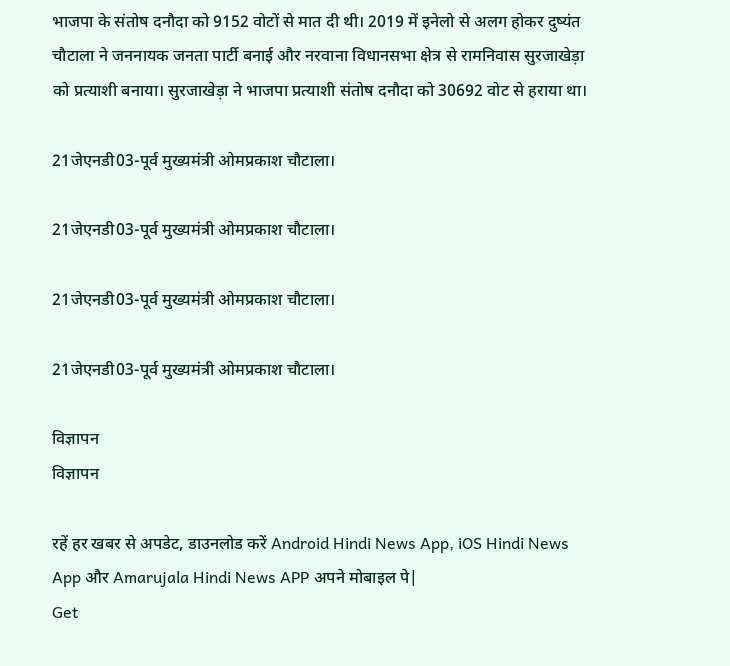भाजपा के संतोष दनौदा को 9152 वोटों से मात दी थी। 2019 में इनेलो से अलग होकर दुष्यंत चौटाला ने जननायक जनता पार्टी बनाई और नरवाना विधानसभा क्षेत्र से रामनिवास सुरजाखेड़ा को प्रत्याशी बनाया। सुरजाखेड़ा ने भाजपा प्रत्याशी संतोष दनौदा को 30692 वोट से हराया था।

21जेएनडी03-पूर्व मुख्यमंत्री ओमप्रकाश चौटाला।

21जेएनडी03-पूर्व मुख्यमंत्री ओमप्रकाश चौटाला।

21जेएनडी03-पूर्व मुख्यमंत्री ओमप्रकाश चौटाला।

21जेएनडी03-पूर्व मुख्यमंत्री ओमप्रकाश चौटाला।

विज्ञापन
विज्ञापन

रहें हर खबर से अपडेट, डाउनलोड करें Android Hindi News App, iOS Hindi News App और Amarujala Hindi News APP अपने मोबाइल पे|
Get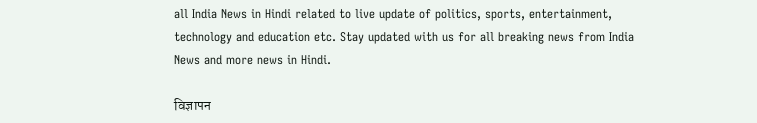all India News in Hindi related to live update of politics, sports, entertainment, technology and education etc. Stay updated with us for all breaking news from India News and more news in Hindi.

विज्ञापन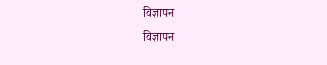विज्ञापन
विज्ञापन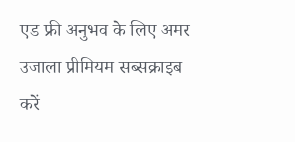एड फ्री अनुभव के लिए अमर उजाला प्रीमियम सब्सक्राइब करें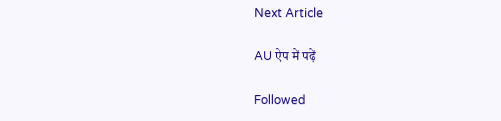Next Article

AU ऐप में पढ़ें

Followed